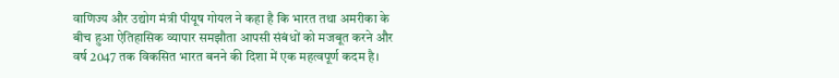वाणिज्य और उद्योग मंत्री पीयूष गोयल ने कहा है कि भारत तथा अमरीका के बीच हुआ ऐतिहासिक व्यापार समझौता आपसी संबंधों को मजबूत करने और वर्ष 2047 तक विकसित भारत बनने की दिशा में एक महत्वपूर्ण कदम है।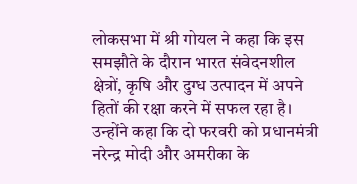लोकसभा में श्री गोयल ने कहा कि इस समझौते के दौरान भारत संवेदनशील क्षेत्रों, कृषि और दुग्ध उत्पादन में अपने हितों की रक्षा करने में सफल रहा है। उन्होंने कहा कि दो फरवरी को प्रधानमंत्री नरेन्द्र मोदी और अमरीका के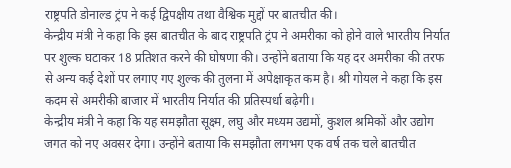राष्ट्रपति डोनाल्ड ट्रंप ने कई द्विपक्षीय तथा वैश्विक मुद्दों पर बातचीत की।
केन्द्रीय मंत्री ने कहा कि इस बातचीत के बाद राष्ट्रपति ट्रंप ने अमरीका को होने वाले भारतीय निर्यात पर शुल्क घटाकर 18 प्रतिशत करने की घोषणा की। उन्होंने बताया कि यह दर अमरीका की तरफ से अन्य कई देशों पर लगाए गए शुल्क की तुलना में अपेक्षाकृत कम है। श्री गोयल ने कहा कि इस कदम से अमरीकी बाजार में भारतीय निर्यात की प्रतिस्पर्धा बढ़ेगी।
केन्द्रीय मंत्री ने कहा कि यह समझौता सूक्ष्म, लघु और मध्यम उद्यमों, कुशल श्रमिकों और उद्योग जगत को नए अवसर देगा। उन्होंने बताया कि समझौता लगभग एक वर्ष तक चले बातचीत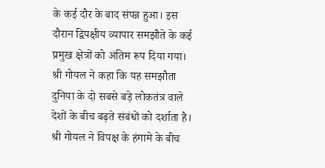के कई दौर के बाद संपन्न हुआ। इस दौरान द्विपक्षीय व्यापार समझौते के कई प्रमुख क्षेत्रों को अंतिम रूप दिया गया। श्री गोयल ने कहा कि यह समझौता दुनिया के दो सबसे बड़े लोकतंत्र वाले देशों के बीच बढ़ते संबंधों को दर्शाता है। श्री गोयल ने विपक्ष के हंगामे के बीच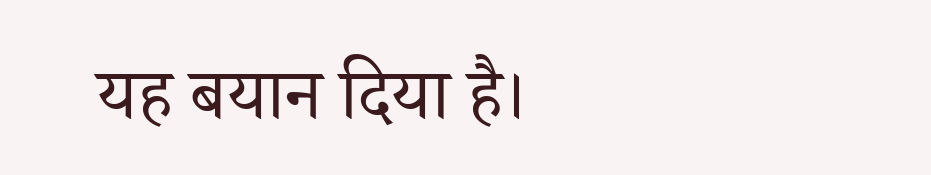यह बयान दिया है।